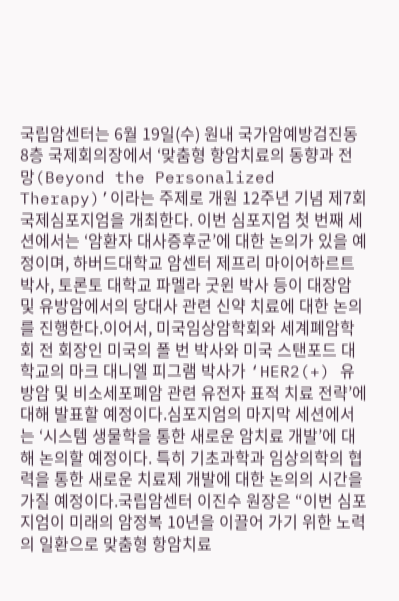국립암센터는 6월 19일(수) 원내 국가암예방검진동 8층 국제회의장에서 ‘맞춤형 항암치료의 동향과 전망(Beyond the Personalized Therapy)’이라는 주제로 개원 12주년 기념 제7회 국제심포지엄을 개최한다. 이번 심포지엄 첫 번째 세션에서는 ‘암환자 대사증후군’에 대한 논의가 있을 예정이며, 하버드대학교 암센터 제프리 마이어하르트 박사, 토론토 대학교 파멜라 굿윈 박사 등이 대장암 및 유방암에서의 당대사 관련 신약 치료에 대한 논의를 진행한다.이어서, 미국임상암학회와 세계폐암학회 전 회장인 미국의 폴 번 박사와 미국 스탠포드 대학교의 마크 대니엘 피그램 박사가 ‘HER2(+) 유방암 및 비소세포폐암 관련 유전자 표적 치료 전략’에 대해 발표할 예정이다.심포지엄의 마지막 세션에서는 ‘시스템 생물학을 통한 새로운 암치료 개발’에 대해 논의할 예정이다. 특히 기초과학과 임상의학의 협력을 통한 새로운 치료제 개발에 대한 논의의 시간을 가질 예정이다.국립암센터 이진수 원장은 “이번 심포지엄이 미래의 암정복 10년을 이끌어 가기 위한 노력의 일환으로 맞춤형 항암치료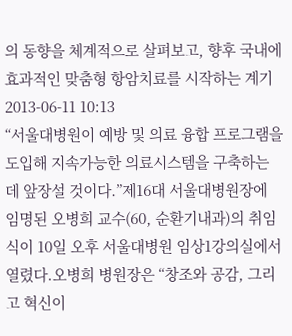의 동향을 체계적으로 살펴보고, 향후 국내에 효과적인 맞춤형 항암치료를 시작하는 계기
2013-06-11 10:13
“서울대병원이 예방 및 의료 융합 프로그램을 도입해 지속가능한 의료시스템을 구축하는 데 앞장설 것이다.”제16대 서울대병원장에 임명된 오병희 교수(60, 순환기내과)의 취임식이 10일 오후 서울대병원 임상1강의실에서 열렸다.오병희 병원장은 “창조와 공감, 그리고 혁신이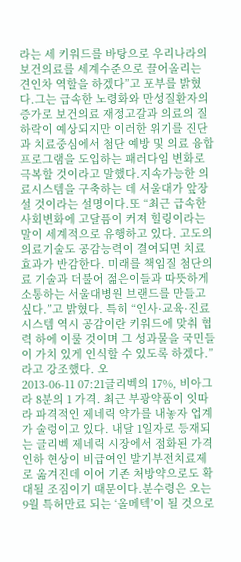라는 세 키워드를 바탕으로 우리나라의 보건의료를 세계수준으로 끌어올리는 견인차 역할을 하겠다”고 포부를 밝혔다.그는 급속한 노령화와 만성질환자의 증가로 보건의료 재정고갈과 의료의 질 하락이 예상되지만 이러한 위기를 진단과 치료중심에서 첨단 예방 및 의료 융합 프로그램을 도입하는 패러다임 변화로 극복할 것이라고 말했다.지속가능한 의료시스템을 구축하는 데 서울대가 앞장설 것이라는 설명이다.또 “최근 급속한 사회변화에 고달픔이 커져 힐링이라는 말이 세계적으로 유행하고 있다. 고도의 의료기술도 공감능력이 결여되면 치료효과가 반감한다. 미래를 책임질 첨단의료 기술과 더불어 젊은이들과 따뜻하게 소통하는 서울대병원 브랜드를 만들고 싶다.”고 밝혔다. 특히 “인사·교육·진료 시스템 역시 공감이란 키워드에 맞춰 협력 하에 이룰 것이며 그 성과물을 국민들이 가치 있게 인식할 수 있도록 하겠다.”라고 강조했다. 오
2013-06-11 07:21글리벡의 17%, 비아그라 8분의 1 가격. 최근 부광약품이 잇따라 파격적인 제네릭 약가를 내놓자 업계가 술렁이고 있다. 내달 1일자로 등재되는 글리벡 제네릭 시장에서 점화된 가격인하 현상이 비급여인 발기부전치료제로 옮겨진데 이어 기존 처방약으로도 확대될 조짐이기 때문이다.분수령은 오는 9월 특허만료 되는 ‘올메텍’이 될 것으로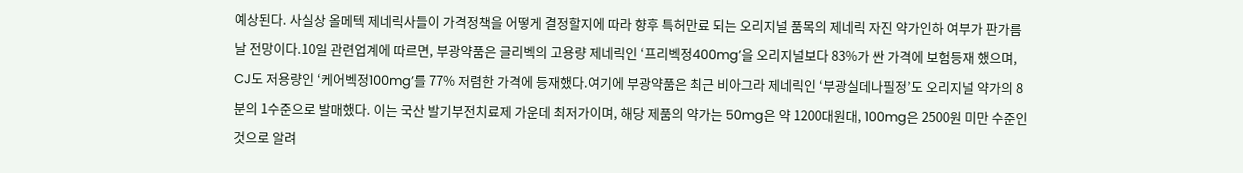예상된다. 사실상 올메텍 제네릭사들이 가격정책을 어떻게 결정할지에 따라 향후 특허만료 되는 오리지널 품목의 제네릭 자진 약가인하 여부가 판가름 날 전망이다.10일 관련업계에 따르면, 부광약품은 글리벡의 고용량 제네릭인 ‘프리벡정400mg’을 오리지널보다 83%가 싼 가격에 보험등재 했으며, CJ도 저용량인 ‘케어벡정100mg’를 77% 저렴한 가격에 등재했다.여기에 부광약품은 최근 비아그라 제네릭인 ‘부광실데나필정’도 오리지널 약가의 8분의 1수준으로 발매했다. 이는 국산 발기부전치료제 가운데 최저가이며, 해당 제품의 약가는 50mg은 약 1200대원대, 100mg은 2500원 미만 수준인 것으로 알려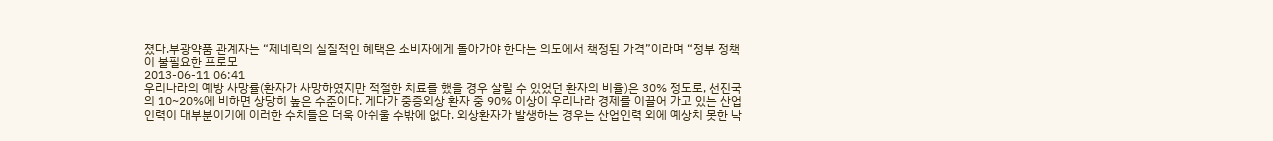졌다.부광약품 관계자는 “제네릭의 실질적인 혜택은 소비자에게 돌아가야 한다는 의도에서 책정된 가격”이라며 “정부 정책이 불필요한 프로모
2013-06-11 06:41
우리나라의 예방 사망률(환자가 사망하였지만 적절한 치료를 했을 경우 살릴 수 있었던 환자의 비율)은 30% 정도로, 선진국의 10~20%에 비하면 상당히 높은 수준이다. 게다가 중증외상 환자 중 90% 이상이 우리나라 경제를 이끌어 가고 있는 산업인력이 대부분이기에 이러한 수치들은 더욱 아쉬울 수밖에 없다. 외상환자가 발생하는 경우는 산업인력 외에 예상치 못한 낙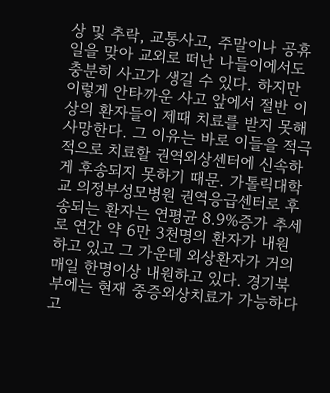상 및 추락, 교통사고, 주말이나 공휴일을 맞아 교외로 떠난 나들이에서도 충분히 사고가 생길 수 있다. 하지만 이렇게 안타까운 사고 앞에서 절반 이상의 환자들이 제때 치료를 받지 못해 사망한다. 그 이유는 바로 이들을 적극적으로 치료할 권역외상센터에 신속하게 후송되지 못하기 때문. 가톨릭대학교 의정부성모병원 권역응급센터로 후송되는 환자는 연평균 8.9%증가 추세로 연간 약 6만 3천명의 환자가 내원하고 있고 그 가운데 외상환자가 거의 매일 한명이상 내원하고 있다. 경기북부에는 현재 중증외상치료가 가능하다고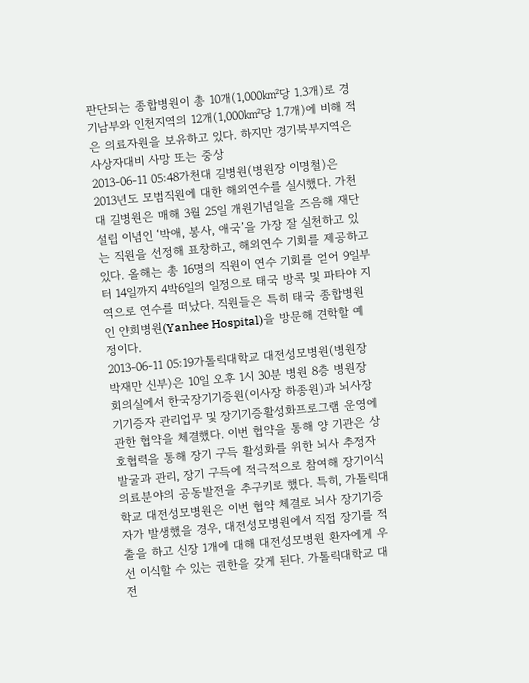판단되는 종합병원이 총 10개(1,000㎢당 1.3개)로 경기남부와 인천지역의 12개(1,000㎢당 1.7개)에 비해 적은 의료자원을 보유하고 있다. 하지만 경기북부지역은 사상자대비 사망 또는 중상
2013-06-11 05:48가천대 길병원(병원장 이명철)은 2013년도 모범직원에 대한 해외연수를 실시했다. 가천대 길병원은 매해 3월 25일 개원기념일을 즈음해 재단 설립 이념인 ‘박애, 봉사, 애국’을 가장 잘 실천하고 있는 직원을 선정해 표창하고, 해외연수 기회를 제공하고 있다. 올해는 총 16명의 직원이 연수 기회를 얻어 9일부터 14일까지 4박6일의 일정으로 태국 방콕 및 파타야 지역으로 연수를 떠났다. 직원들은 특히 태국 종합병원인 얀희병원(Yanhee Hospital)을 방문해 견학할 예정이다.
2013-06-11 05:19가톨릭대학교 대전성모병원(병원장 박재만 신부)은 10일 오후 1시 30분 병원 8층 병원장 회의실에서 한국장기기증원(이사장 하종원)과 뇌사장기기증자 관리업무 및 장기기증활성화프로그램 운영에 관한 협약을 체결했다. 이번 협약을 통해 양 기관은 상호협력을 통해 장기 구득 활성화를 위한 뇌사 추정자 발굴과 관리, 장기 구득에 적극적으로 참여해 장기이식 의료분야의 공동발전을 추구키로 했다. 특히, 가톨릭대학교 대전성모병원은 이번 협약 체결로 뇌사 장기기증자가 발생했을 경우, 대전성모병원에서 직접 장기를 적출을 하고 신장 1개에 대해 대전성모병원 환자에게 우선 이식할 수 있는 권한을 갖게 된다. 가톨릭대학교 대전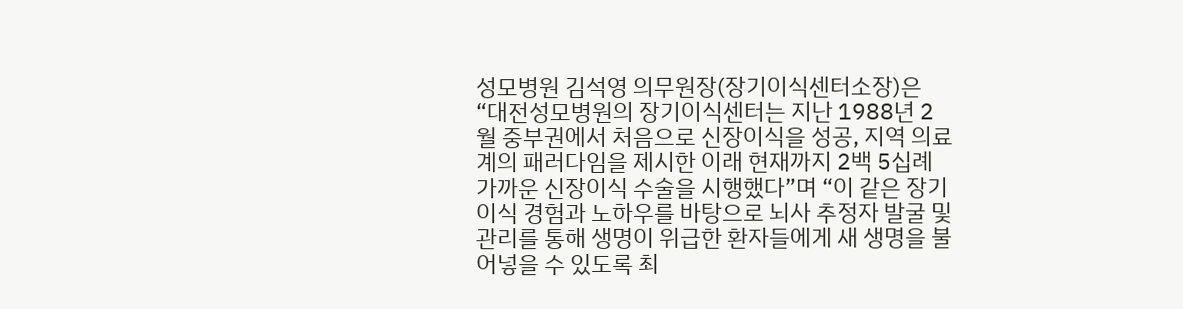성모병원 김석영 의무원장(장기이식센터소장)은 “대전성모병원의 장기이식센터는 지난 1988년 2월 중부권에서 처음으로 신장이식을 성공, 지역 의료계의 패러다임을 제시한 이래 현재까지 2백 5십례 가까운 신장이식 수술을 시행했다”며 “이 같은 장기이식 경험과 노하우를 바탕으로 뇌사 추정자 발굴 및 관리를 통해 생명이 위급한 환자들에게 새 생명을 불어넣을 수 있도록 최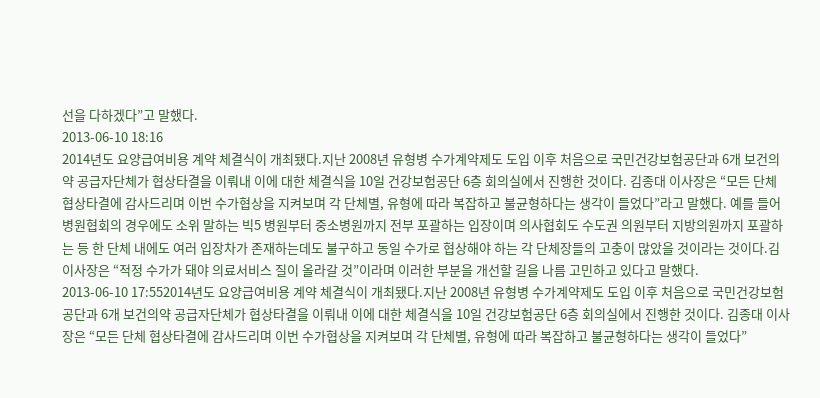선을 다하겠다”고 말했다.
2013-06-10 18:16
2014년도 요양급여비용 계약 체결식이 개최됐다.지난 2008년 유형병 수가계약제도 도입 이후 처음으로 국민건강보험공단과 6개 보건의약 공급자단체가 협상타결을 이뤄내 이에 대한 체결식을 10일 건강보험공단 6층 회의실에서 진행한 것이다. 김종대 이사장은 “모든 단체 협상타결에 감사드리며 이번 수가협상을 지켜보며 각 단체별, 유형에 따라 복잡하고 불균형하다는 생각이 들었다”라고 말했다. 예를 들어 병원협회의 경우에도 소위 말하는 빅5 병원부터 중소병원까지 전부 포괄하는 입장이며 의사협회도 수도권 의원부터 지방의원까지 포괄하는 등 한 단체 내에도 여러 입장차가 존재하는데도 불구하고 동일 수가로 협상해야 하는 각 단체장들의 고충이 많았을 것이라는 것이다.김 이사장은 “적정 수가가 돼야 의료서비스 질이 올라갈 것”이라며 이러한 부분을 개선할 길을 나름 고민하고 있다고 말했다.
2013-06-10 17:552014년도 요양급여비용 계약 체결식이 개최됐다.지난 2008년 유형병 수가계약제도 도입 이후 처음으로 국민건강보험공단과 6개 보건의약 공급자단체가 협상타결을 이뤄내 이에 대한 체결식을 10일 건강보험공단 6층 회의실에서 진행한 것이다. 김종대 이사장은 “모든 단체 협상타결에 감사드리며 이번 수가협상을 지켜보며 각 단체별, 유형에 따라 복잡하고 불균형하다는 생각이 들었다”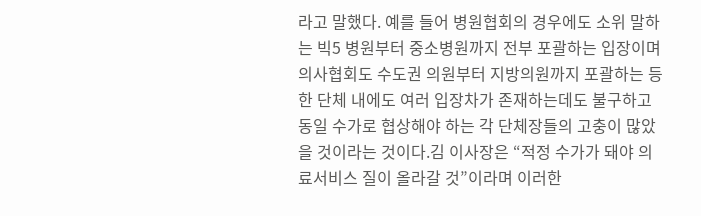라고 말했다. 예를 들어 병원협회의 경우에도 소위 말하는 빅5 병원부터 중소병원까지 전부 포괄하는 입장이며 의사협회도 수도권 의원부터 지방의원까지 포괄하는 등 한 단체 내에도 여러 입장차가 존재하는데도 불구하고 동일 수가로 협상해야 하는 각 단체장들의 고충이 많았을 것이라는 것이다.김 이사장은 “적정 수가가 돼야 의료서비스 질이 올라갈 것”이라며 이러한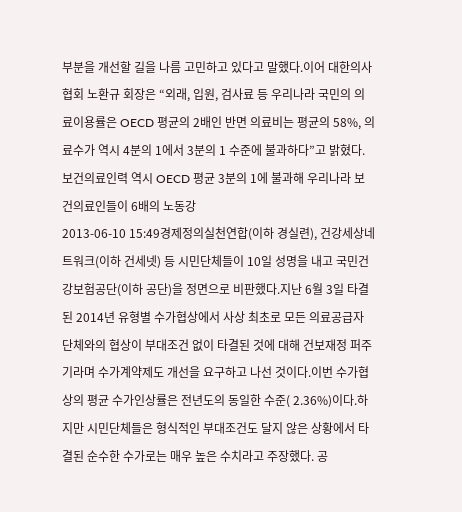부분을 개선할 길을 나름 고민하고 있다고 말했다.이어 대한의사협회 노환규 회장은 “외래, 입원, 검사료 등 우리나라 국민의 의료이용률은 OECD 평균의 2배인 반면 의료비는 평균의 58%, 의료수가 역시 4분의 1에서 3분의 1 수준에 불과하다”고 밝혔다.보건의료인력 역시 OECD 평균 3분의 1에 불과해 우리나라 보건의료인들이 6배의 노동강
2013-06-10 15:49경제정의실천연합(이하 경실련), 건강세상네트워크(이하 건세넷) 등 시민단체들이 10일 성명을 내고 국민건강보험공단(이하 공단)을 정면으로 비판했다.지난 6월 3일 타결된 2014년 유형별 수가협상에서 사상 최초로 모든 의료공급자 단체와의 협상이 부대조건 없이 타결된 것에 대해 건보재정 퍼주기라며 수가계약제도 개선을 요구하고 나선 것이다.이번 수가협상의 평균 수가인상률은 전년도의 동일한 수준( 2.36%)이다.하지만 시민단체들은 형식적인 부대조건도 달지 않은 상황에서 타결된 순수한 수가로는 매우 높은 수치라고 주장했다. 공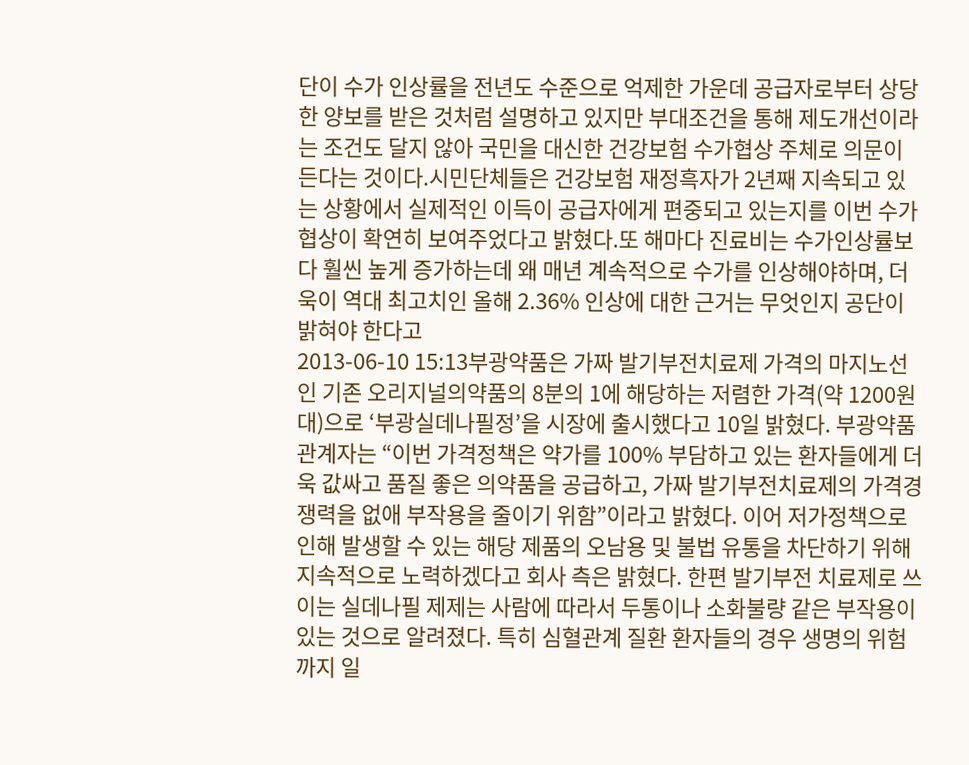단이 수가 인상률을 전년도 수준으로 억제한 가운데 공급자로부터 상당한 양보를 받은 것처럼 설명하고 있지만 부대조건을 통해 제도개선이라는 조건도 달지 않아 국민을 대신한 건강보험 수가협상 주체로 의문이 든다는 것이다.시민단체들은 건강보험 재정흑자가 2년째 지속되고 있는 상황에서 실제적인 이득이 공급자에게 편중되고 있는지를 이번 수가협상이 확연히 보여주었다고 밝혔다.또 해마다 진료비는 수가인상률보다 훨씬 높게 증가하는데 왜 매년 계속적으로 수가를 인상해야하며, 더욱이 역대 최고치인 올해 2.36% 인상에 대한 근거는 무엇인지 공단이 밝혀야 한다고
2013-06-10 15:13부광약품은 가짜 발기부전치료제 가격의 마지노선인 기존 오리지널의약품의 8분의 1에 해당하는 저렴한 가격(약 1200원대)으로 ‘부광실데나필정’을 시장에 출시했다고 10일 밝혔다. 부광약품 관계자는 “이번 가격정책은 약가를 100% 부담하고 있는 환자들에게 더욱 값싸고 품질 좋은 의약품을 공급하고, 가짜 발기부전치료제의 가격경쟁력을 없애 부작용을 줄이기 위함”이라고 밝혔다. 이어 저가정책으로 인해 발생할 수 있는 해당 제품의 오남용 및 불법 유통을 차단하기 위해 지속적으로 노력하겠다고 회사 측은 밝혔다. 한편 발기부전 치료제로 쓰이는 실데나필 제제는 사람에 따라서 두통이나 소화불량 같은 부작용이 있는 것으로 알려졌다. 특히 심혈관계 질환 환자들의 경우 생명의 위험까지 일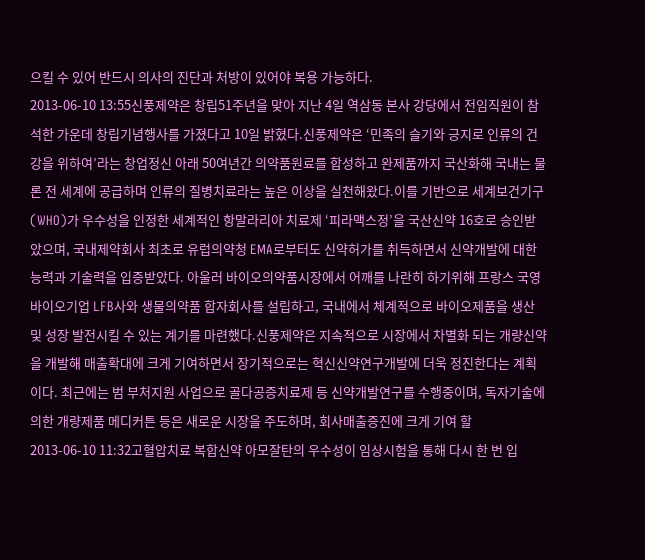으킬 수 있어 반드시 의사의 진단과 처방이 있어야 복용 가능하다.
2013-06-10 13:55신풍제약은 창립51주년을 맞아 지난 4일 역삼동 본사 강당에서 전임직원이 참석한 가운데 창립기념행사를 가졌다고 10일 밝혔다.신풍제약은 ‘민족의 슬기와 긍지로 인류의 건강을 위하여’라는 창업정신 아래 50여년간 의약품원료를 합성하고 완제품까지 국산화해 국내는 물론 전 세계에 공급하며 인류의 질병치료라는 높은 이상을 실천해왔다.이를 기반으로 세계보건기구(WHO)가 우수성을 인정한 세계적인 항말라리아 치료제 ‘피라맥스정’을 국산신약 16호로 승인받았으며, 국내제약회사 최초로 유럽의약청 EMA로부터도 신약허가를 취득하면서 신약개발에 대한 능력과 기술력을 입증받았다. 아울러 바이오의약품시장에서 어깨를 나란히 하기위해 프랑스 국영바이오기업 LFB사와 생물의약품 합자회사를 설립하고, 국내에서 체계적으로 바이오제품을 생산 및 성장 발전시킬 수 있는 계기를 마련했다.신풍제약은 지속적으로 시장에서 차별화 되는 개량신약을 개발해 매출확대에 크게 기여하면서 장기적으로는 혁신신약연구개발에 더욱 정진한다는 계획이다. 최근에는 범 부처지원 사업으로 골다공증치료제 등 신약개발연구를 수행중이며, 독자기술에 의한 개량제품 메디커튼 등은 새로운 시장을 주도하며, 회사매출증진에 크게 기여 할
2013-06-10 11:32고혈압치료 복합신약 아모잘탄의 우수성이 임상시험을 통해 다시 한 번 입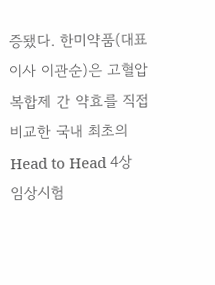증됐다. 한미약품(대표이사 이관순)은 고혈압 복합제 간 약효를 직접 비교한 국내 최초의 Head to Head 4상 임상시험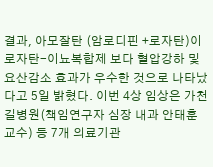결과, 아모잘탄 (암로디핀 +로자탄)이 로자탄-이뇨복합제 보다 혈압강하 및 요산감소 효과가 우수한 것으로 나타났다고 5일 밝혔다. 이번 4상 임상은 가천길병원(책임연구자 심장 내과 안태훈 교수) 등 7개 의료기관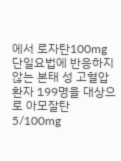에서 로자탄100mg 단일요법에 반응하지 않는 본태 성 고혈압환자 199명을 대상으로 아모잘탄 5/100mg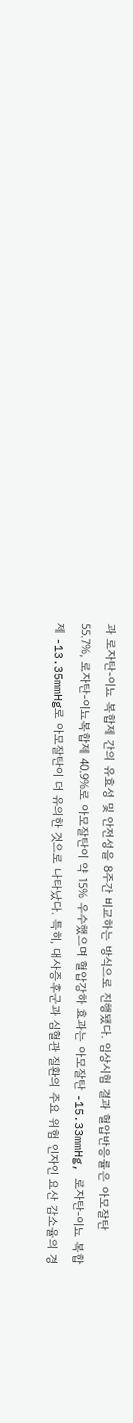과 로자탄-이뇨 복합제 간의 유효성 및 안전성을 8주간 비교하는 방식으로 진행됐다. 임상시험 결과 혈압반응률은 아모잘탄 55.7%, 로자탄-이뇨복합제 40.9%로 아모잘탄이 약 15% 우수했으며 혈압강하 효과는 아모잘탄 -15.33mmHg, 로자탄-이뇨 복합제 -13.35mmHg로 아모잘탄이 더 유의한 것으로 나타났다. 특히, 대사증후군과 심혈관 질환의 주요 위험 인자인 요산 감소율의 경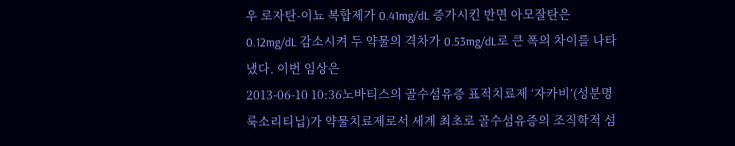우 로자탄-이뇨 복합제가 0.41mg/dL 증가시킨 반면 아모잘탄은 0.12mg/dL 감소시켜 두 약물의 격차가 0.53mg/dL로 큰 폭의 차이를 나타냈다. 이번 임상은
2013-06-10 10:36노바티스의 골수섬유증 표적치료제 ‘자카비’(성분명 룩소리티닙)가 약물치료제로서 세계 최초로 골수섬유증의 조직학적 섬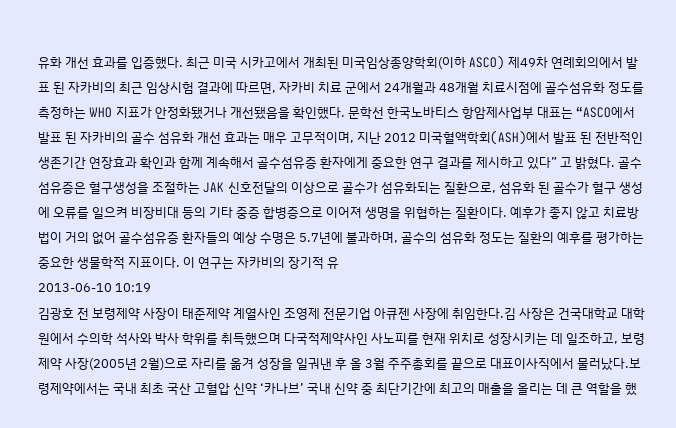유화 개선 효과를 입증했다. 최근 미국 시카고에서 개최된 미국임상종양학회(이하 ASCO) 제49차 연례회의에서 발표 된 자카비의 최근 임상시험 결과에 따르면, 자카비 치료 군에서 24개월과 48개월 치료시점에 골수섬유화 정도를 측정하는 WHO 지표가 안정화됐거나 개선됐음을 확인했다. 문학선 한국노바티스 항암제사업부 대표는 “ASCO에서 발표 된 자카비의 골수 섬유화 개선 효과는 매우 고무적이며, 지난 2012 미국혈액학회(ASH)에서 발표 된 전반적인 생존기간 연장효과 확인과 함께 계속해서 골수섬유증 환자에게 중요한 연구 결과를 제시하고 있다” 고 밝혔다. 골수섬유증은 혈구생성을 조절하는 JAK 신호전달의 이상으로 골수가 섬유화되는 질환으로, 섬유화 된 골수가 혈구 생성에 오류를 일으켜 비장비대 등의 기타 중증 합병증으로 이어져 생명을 위협하는 질환이다. 예후가 좋지 않고 치료방법이 거의 없어 골수섬유증 환자들의 예상 수명은 5.7년에 불과하며, 골수의 섬유화 정도는 질환의 예후를 평가하는 중요한 생물학적 지표이다. 이 연구는 자카비의 장기적 유
2013-06-10 10:19
김광호 전 보령제약 사장이 태준제약 계열사인 조영제 전문기업 아큐젠 사장에 취임한다.김 사장은 건국대학교 대학원에서 수의학 석사와 박사 학위를 취득했으며 다국적제약사인 사노피를 현재 위치로 성장시키는 데 일조하고, 보령제약 사장(2005년 2월)으로 자리를 옮겨 성장을 일궈낸 후 올 3월 주주총회를 끝으로 대표이사직에서 물러났다.보령제약에서는 국내 최초 국산 고혈압 신약 ‘카나브’ 국내 신약 중 최단기간에 최고의 매출을 올리는 데 큰 역할을 했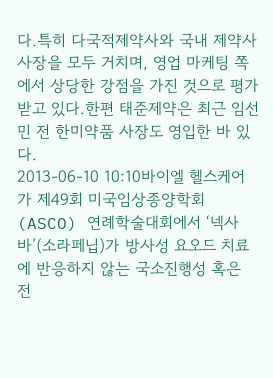다.특히 다국적제약사와 국내 제약사 사장을 모두 거치며, 영업 마케팅 쪽에서 상당한 강점을 가진 것으로 평가받고 있다.한편 태준제약은 최근 임선민 전 한미약품 사장도 영입한 바 있다.
2013-06-10 10:10바이엘 헬스케어가 제49회 미국임상종양학회(ASCO) 연례학술대회에서 ‘넥사바’(소라페닙)가 방사성 요오드 치료에 반응하지 않는 국소진행성 혹은 전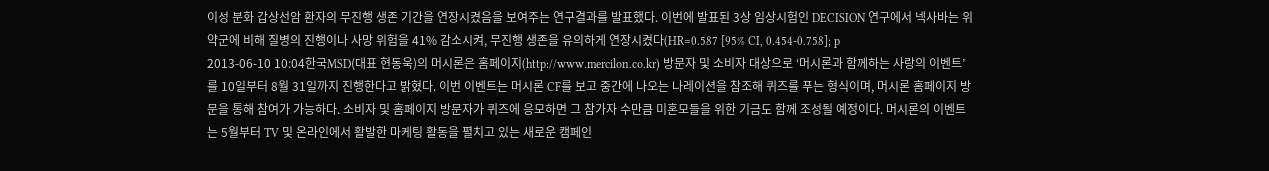이성 분화 갑상선암 환자의 무진행 생존 기간을 연장시켰음을 보여주는 연구결과를 발표했다. 이번에 발표된 3상 임상시험인 DECISION 연구에서 넥사바는 위약군에 비해 질병의 진행이나 사망 위험을 41% 감소시켜, 무진행 생존을 유의하게 연장시켰다(HR=0.587 [95% CI, 0.454-0.758]; p
2013-06-10 10:04한국MSD(대표 현동욱)의 머시론은 홈페이지(http://www.mercilon.co.kr) 방문자 및 소비자 대상으로 ‘머시론과 함께하는 사랑의 이벤트’를 10일부터 8월 31일까지 진행한다고 밝혔다. 이번 이벤트는 머시론 CF를 보고 중간에 나오는 나레이션을 참조해 퀴즈를 푸는 형식이며, 머시론 홈페이지 방문을 통해 참여가 가능하다. 소비자 및 홈페이지 방문자가 퀴즈에 응모하면 그 참가자 수만큼 미혼모들을 위한 기금도 함께 조성될 예정이다. 머시론의 이벤트는 5월부터 TV 및 온라인에서 활발한 마케팅 활동을 펼치고 있는 새로운 캠페인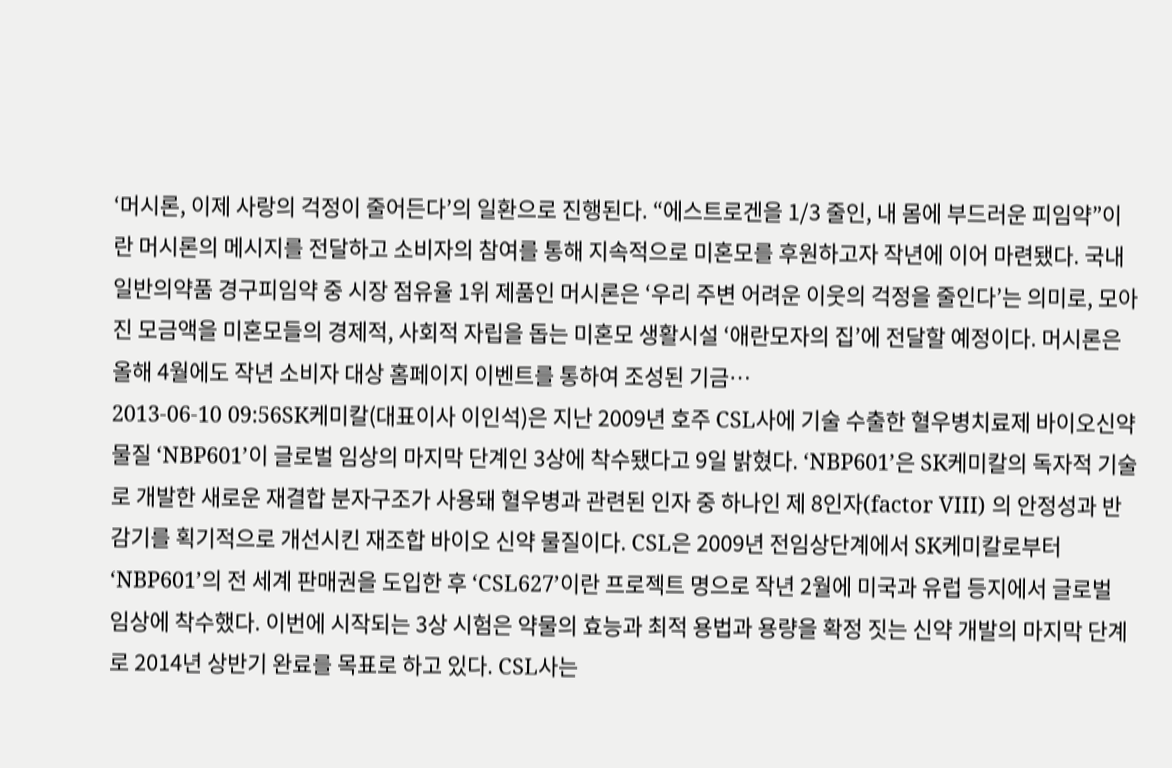‘머시론, 이제 사랑의 걱정이 줄어든다’의 일환으로 진행된다. “에스트로겐을 1/3 줄인, 내 몸에 부드러운 피임약”이란 머시론의 메시지를 전달하고 소비자의 참여를 통해 지속적으로 미혼모를 후원하고자 작년에 이어 마련됐다. 국내 일반의약품 경구피임약 중 시장 점유율 1위 제품인 머시론은 ‘우리 주변 어려운 이웃의 걱정을 줄인다’는 의미로, 모아진 모금액을 미혼모들의 경제적, 사회적 자립을 돕는 미혼모 생활시설 ‘애란모자의 집’에 전달할 예정이다. 머시론은 올해 4월에도 작년 소비자 대상 홈페이지 이벤트를 통하여 조성된 기금…
2013-06-10 09:56SK케미칼(대표이사 이인석)은 지난 2009년 호주 CSL사에 기술 수출한 혈우병치료제 바이오신약 물질 ‘NBP601’이 글로벌 임상의 마지막 단계인 3상에 착수됐다고 9일 밝혔다. ‘NBP601’은 SK케미칼의 독자적 기술로 개발한 새로운 재결합 분자구조가 사용돼 혈우병과 관련된 인자 중 하나인 제 8인자(factor VIII) 의 안정성과 반감기를 획기적으로 개선시킨 재조합 바이오 신약 물질이다. CSL은 2009년 전임상단계에서 SK케미칼로부터 ‘NBP601’의 전 세계 판매권을 도입한 후 ‘CSL627’이란 프로젝트 명으로 작년 2월에 미국과 유럽 등지에서 글로벌 임상에 착수했다. 이번에 시작되는 3상 시험은 약물의 효능과 최적 용법과 용량을 확정 짓는 신약 개발의 마지막 단계로 2014년 상반기 완료를 목표로 하고 있다. CSL사는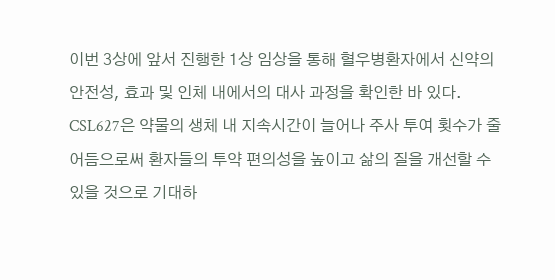이번 3상에 앞서 진행한 1상 임상을 통해 혈우병환자에서 신약의 안전성, 효과 및 인체 내에서의 대사 과정을 확인한 바 있다. CSL627은 약물의 생체 내 지속시간이 늘어나 주사 투여 횟수가 줄어듬으로써 환자들의 투약 편의성을 높이고 삶의 질을 개선할 수 있을 것으로 기대하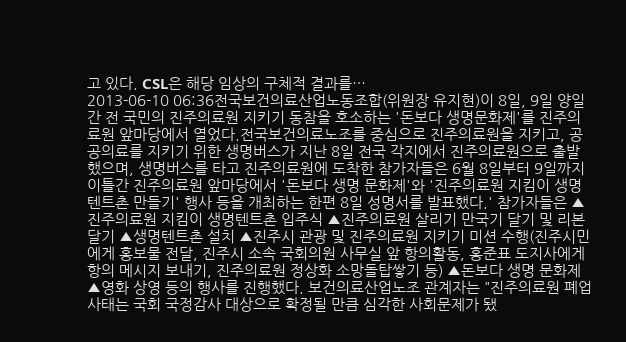고 있다. CSL은 해당 임상의 구체적 결과를…
2013-06-10 06:36전국보건의료산업노동조합(위원장 유지현)이 8일, 9일 양일간 전 국민의 진주의료원 지키기 동참을 호소하는 '돈보다 생명문화제'를 진주의료원 앞마당에서 열었다.전국보건의료노조를 중심으로 진주의료원을 지키고, 공공의료를 지키기 위한 생명버스가 지난 8일 전국 각지에서 진주의료원으로 출발했으며, 생명버스를 타고 진주의료원에 도착한 참가자들은 6월 8일부터 9일까지 이틀간 진주의료원 앞마당에서 '돈보다 생명 문화제'와 '진주의료원 지킴이 생명텐트촌 만들기' 행사 등을 개최하는 한편 8일 성명서를 발표했다.' 참가자들은 ▲진주의료원 지킴이 생명텐트촌 입주식 ▲진주의료원 살리기 만국기 달기 및 리본 달기 ▲생명텐트촌 설치 ▲진주시 관광 및 진주의료원 지키기 미션 수행(진주시민에게 홍보물 전달, 진주시 소속 국회의원 사무실 앞 항의활동, 홍준표 도지사에게 항의 메시지 보내기, 진주의료원 정상화 소망돌탑쌓기 등) ▲돈보다 생명 문화제 ▲영화 상영 등의 행사를 진행했다. 보건의료산업노조 관계자는 "진주의료원 폐업사태는 국회 국정감사 대상으로 확정될 만큼 심각한 사회문제가 됐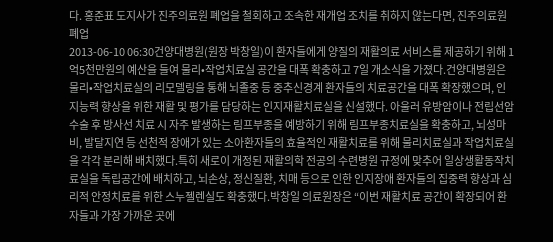다. 홍준표 도지사가 진주의료원 폐업을 철회하고 조속한 재개업 조치를 취하지 않는다면, 진주의료원 폐업
2013-06-10 06:30건양대병원(원장 박창일)이 환자들에게 양질의 재활의료 서비스를 제공하기 위해 1억5천만원의 예산을 들여 물리•작업치료실 공간을 대폭 확충하고 7일 개소식을 가졌다.건양대병원은 물리•작업치료실의 리모델링을 통해 뇌졸중 등 중추신경계 환자들의 치료공간을 대폭 확장했으며, 인지능력 향상을 위한 재활 및 평가를 담당하는 인지재활치료실을 신설했다. 아울러 유방암이나 전립선암 수술 후 방사선 치료 시 자주 발생하는 림프부종을 예방하기 위해 림프부종치료실을 확충하고, 뇌성마비, 발달지연 등 선천적 장애가 있는 소아환자들의 효율적인 재활치료를 위해 물리치료실과 작업치료실을 각각 분리해 배치했다.특히 새로이 개정된 재활의학 전공의 수련병원 규정에 맞추어 일상생활동작치료실을 독립공간에 배치하고, 뇌손상, 정신질환, 치매 등으로 인한 인지장애 환자들의 집중력 향상과 심리적 안정치료를 위한 스누젤렌실도 확충했다.박창일 의료원장은 “이번 재활치료 공간이 확장되어 환자들과 가장 가까운 곳에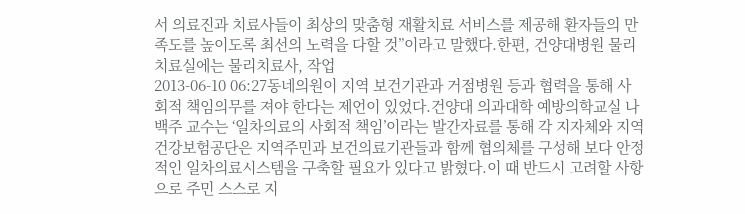서 의료진과 치료사들이 최상의 맞춤형 재활치료 서비스를 제공해 환자들의 만족도를 높이도록 최선의 노력을 다할 것”이라고 말했다.한편, 건양대병원 물리치료실에는 물리치료사, 작업
2013-06-10 06:27동네의원이 지역 보건기관과 거점병원 등과 협력을 통해 사회적 책임의무를 져야 한다는 제언이 있었다.건양대 의과대학 예방의학교실 나백주 교수는 ‘일차의료의 사회적 책임’이라는 발간자료를 통해 각 지자체와 지역 건강보험공단은 지역주민과 보건의료기관들과 함께 협의체를 구성해 보다 안정적인 일차의료시스템을 구축할 필요가 있다고 밝혔다.이 때 반드시 고려할 사항으로 주민 스스로 지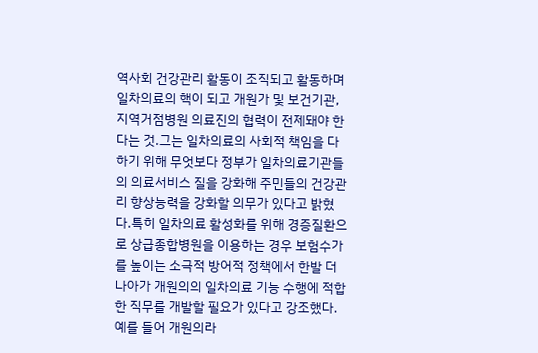역사회 건강관리 활동이 조직되고 활동하며 일차의료의 핵이 되고 개원가 및 보건기관, 지역거점병원 의료진의 협력이 전제돼야 한다는 것.그는 일차의료의 사회적 책임을 다하기 위해 무엇보다 정부가 일차의료기관들의 의료서비스 질을 강화해 주민들의 건강관리 향상능력을 강화할 의무가 있다고 밝혔다.특히 일차의료 활성화를 위해 경증질환으로 상급종합병원을 이용하는 경우 보험수가를 높이는 소극적 방어적 정책에서 한발 더 나아가 개원의의 일차의료 기능 수행에 적합한 직무를 개발할 필요가 있다고 강조했다.예를 들어 개원의라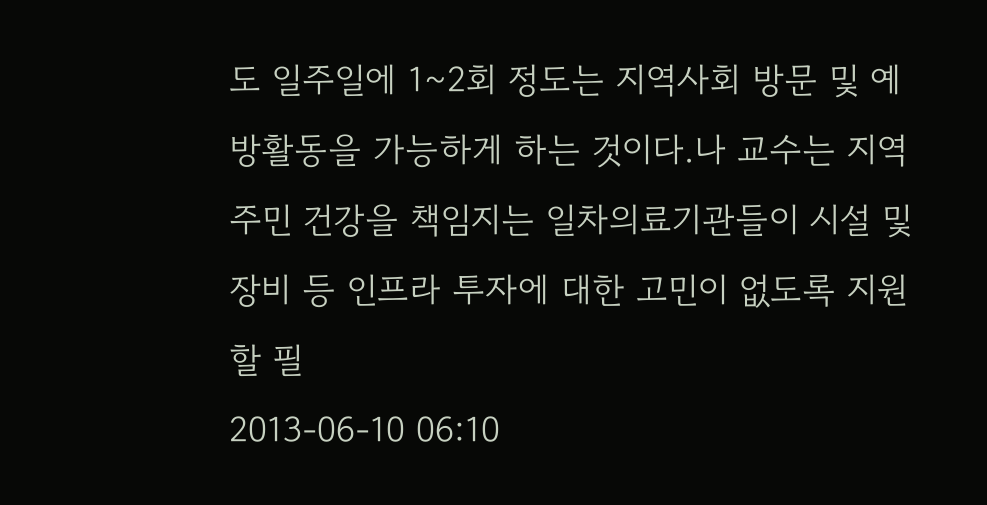도 일주일에 1~2회 정도는 지역사회 방문 및 예방활동을 가능하게 하는 것이다.나 교수는 지역주민 건강을 책임지는 일차의료기관들이 시설 및 장비 등 인프라 투자에 대한 고민이 없도록 지원할 필
2013-06-10 06:10